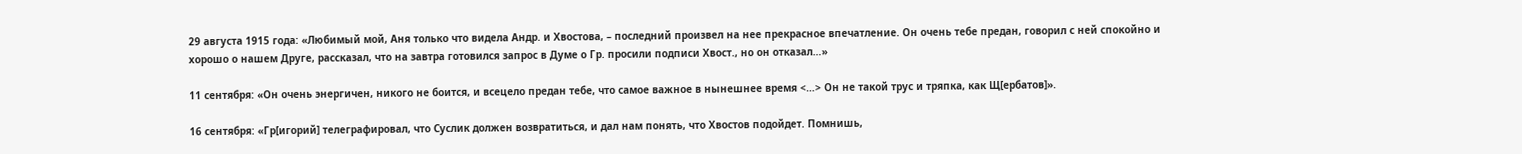29 августа 1915 года: «Любимый мой, Аня только что видела Андр. и Хвостова, – последний произвел на нее прекрасное впечатление. Он очень тебе предан, говорил с ней спокойно и хорошо о нашем Друге, рассказал, что на завтра готовился запрос в Думе о Гр. просили подписи Хвост., но он отказал…»

11 сентября: «Он очень энергичен, никого не боится, и всецело предан тебе, что самое важное в нынешнее время <…> Он не такой трус и тряпка, как Щ[ербатов]».

16 сентября: «Гр[игорий] телеграфировал, что Суслик должен возвратиться, и дал нам понять, что Хвостов подойдет. Помнишь,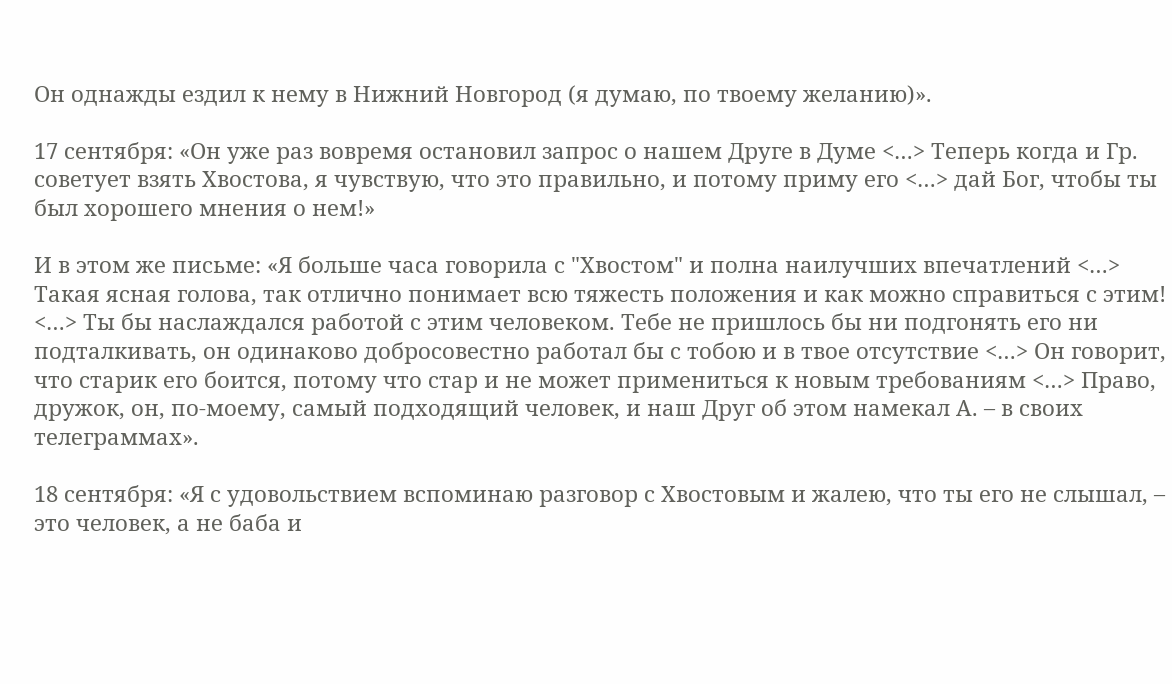Он однажды ездил к нему в Нижний Новгород (я думаю, по твоему желанию)».

17 сентября: «Он уже раз вовремя остановил запрос о нашем Друге в Думе <…> Теперь когда и Гр. советует взять Хвостова, я чувствую, что это правильно, и потому приму его <…> дай Бог, чтобы ты был хорошего мнения о нем!»

И в этом же письме: «Я больше часа говорила с "Хвостом" и полна наилучших впечатлений <…> Такая ясная голова, так отлично понимает всю тяжесть положения и как можно справиться с этим! <…> Ты бы наслаждался работой с этим человеком. Тебе не пришлось бы ни подгонять его ни подталкивать, он одинаково добросовестно работал бы с тобою и в твое отсутствие <…> Он говорит, что старик его боится, потому что стар и не может примениться к новым требованиям <…> Право, дружок, он, по-моему, самый подходящий человек, и наш Друг об этом намекал А. – в своих телеграммах».

18 сентября: «Я с удовольствием вспоминаю разговор с Хвостовым и жалею, что ты его не слышал, – это человек, а не баба и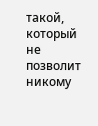такой, который не позволит никому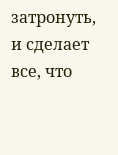затронуть, и сделает все, что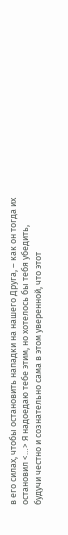в его силах, чтобы остановить нападки на нашего Друга, – как он тогда их остановил <…> Я надоедаю тебе этим, но хотелось бы тебя убедить, будучи честно и сознательно сама в этом уверенной, что этот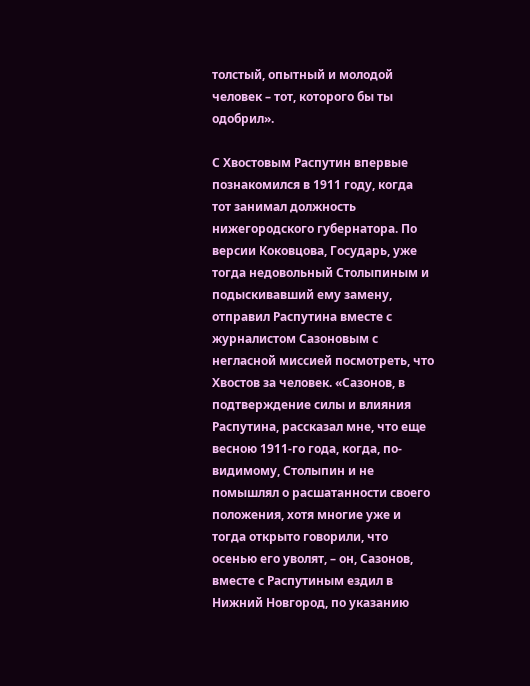толстый, опытный и молодой человек – тот, которого бы ты одобрил».

С Хвостовым Распутин впервые познакомился в 1911 году, когда тот занимал должность нижегородского губернатора. По версии Коковцова, Государь, уже тогда недовольный Столыпиным и подыскивавший ему замену, отправил Распутина вместе с журналистом Сазоновым с негласной миссией посмотреть, что Хвостов за человек. «Сазонов, в подтверждение силы и влияния Распутина, рассказал мне, что еще весною 1911-го года, когда, по-видимому, Столыпин и не помышлял о расшатанности своего положения, хотя многие уже и тогда открыто говорили, что осенью его уволят, – он, Сазонов, вместе с Распутиным ездил в Нижний Новгород, по указанию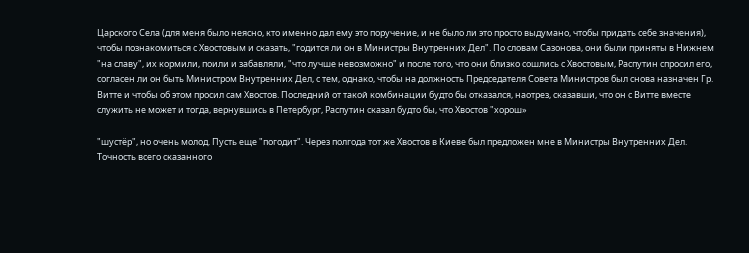Царского Села (для меня было неясно, кто именно дал ему это поручение, и не было ли это просто выдумано, чтобы придать себе значения), чтобы познакомиться с Хвостовым и сказать, "годится ли он в Министры Внутренних Дел". По словам Сазонова, они были приняты в Нижнем "на славу", их кормили, поили и забавляли, "что лучше невозможно" и после того, что они близко сошлись с Хвостовым, Распутин спросил его, согласен ли он быть Министром Внутренних Дел, с тем, однако, чтобы на должность Председателя Совета Министров был снова назначен Гр. Витте и чтобы об этом просил сам Хвостов. Последний от такой комбинации будто бы отказался, наотрез, сказавши, что он с Витте вместе служить не может и тогда, вернувшись в Петербург, Распутин сказал будто бы, что Хвостов "хорош»

"шустёр", но очень молод. Пусть еще "погодит". Через полгода тот же Хвостов в Киеве был предложен мне в Министры Внутренних Дел. Точность всего сказанного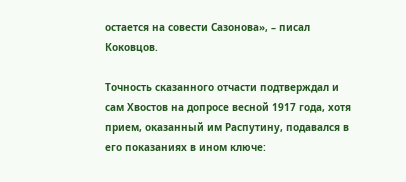остается на совести Сазонова», – писал Коковцов.

Точность сказанного отчасти подтверждал и сам Хвостов на допросе весной 1917 года, хотя прием, оказанный им Распутину, подавался в его показаниях в ином ключе: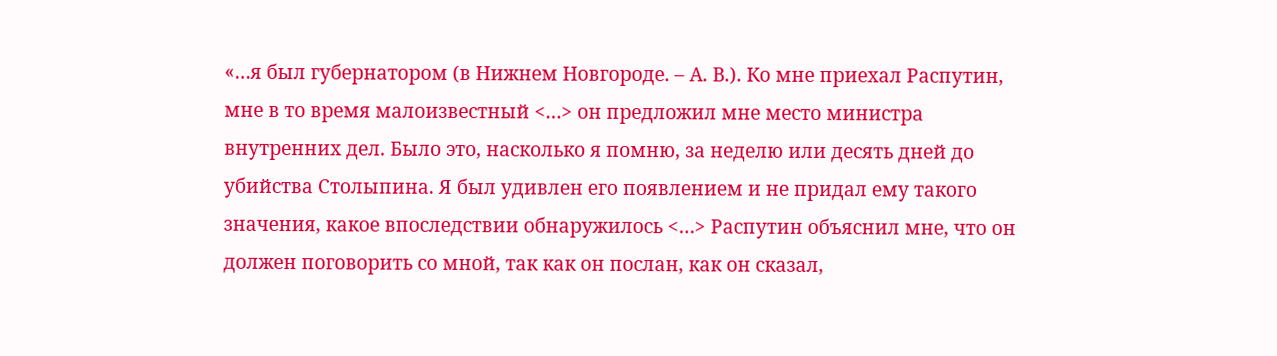«…я был губернатором (в Нижнем Новгороде. – А. В.). Ко мне приехал Распутин, мне в то время малоизвестный <…> он предложил мне место министра внутренних дел. Было это, насколько я помню, за неделю или десять дней до убийства Столыпина. Я был удивлен его появлением и не придал ему такого значения, какое впоследствии обнаружилось <…> Распутин объяснил мне, что он должен поговорить со мной, так как он послан, как он сказал,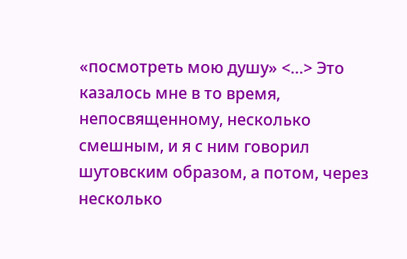«посмотреть мою душу» <…> Это казалось мне в то время, непосвященному, несколько смешным, и я с ним говорил шутовским образом, а потом, через несколько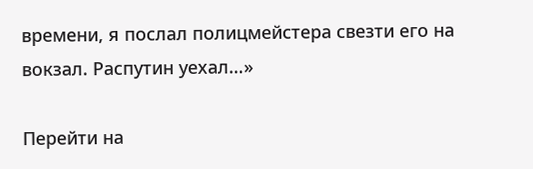времени, я послал полицмейстера свезти его на вокзал. Распутин уехал…»

Перейти на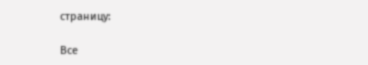страницу:

Все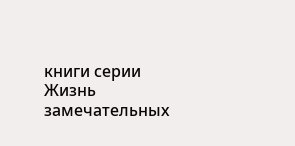книги серии Жизнь замечательных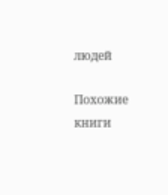людей

Похожие книги